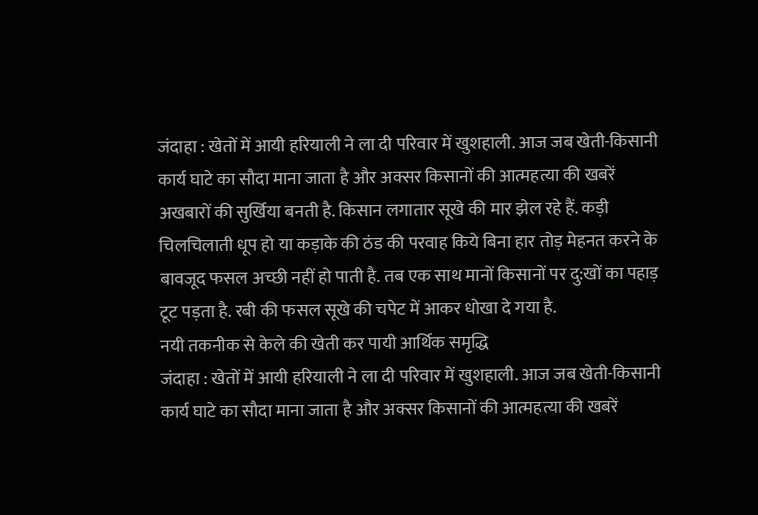जंदाहा : खेतों में आयी हरियाली ने ला दी परिवार में खुशहाली. आज जब खेती-किसानी कार्य घाटे का सौदा माना जाता है और अक्सर किसानों की आत्महत्या की खबरें अखबारों की सुर्खिया बनती है. किसान लगातार सूखे की मार झेल रहे हैं. कड़ी चिलचिलाती धूप हो या कड़ाके की ठंड की परवाह किये बिना हार तोड़ मेहनत करने के बावजूद फसल अच्छी नहीं हो पाती है. तब एक साथ मानों किसानों पर दु:खों का पहाड़ टूट पड़ता है. रबी की फसल सूखे की चपेट में आकर धोखा दे गया है.
नयी तकनीक से केले की खेती कर पायी आर्थिक समृद्धि
जंदाहा : खेतों में आयी हरियाली ने ला दी परिवार में खुशहाली. आज जब खेती-किसानी कार्य घाटे का सौदा माना जाता है और अक्सर किसानों की आत्महत्या की खबरें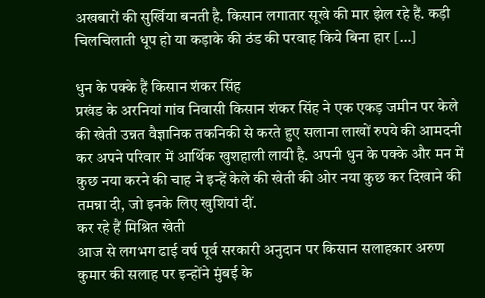अखबारों की सुर्खिया बनती है. किसान लगातार सूखे की मार झेल रहे हैं. कड़ी चिलचिलाती धूप हो या कड़ाके की ठंड की परवाह किये बिना हार […]

धुन के पक्के हैं किसान शंकर सिंह
प्रखंड के अरनियां गांव निवासी किसान शंकर सिंह ने एक एकड़ जमीन पर केले की खेती उन्नत वैज्ञानिक तकनिकी से करते हुए सलाना लाखों रुपये की आमदनी कर अपने परिवार में आर्थिक खुशहाली लायी है. अपनी धुन के पक्के और मन में कुछ नया करने की चाह ने इन्हें केले की खेती की ओर नया कुछ कर दिखाने की तमन्ना दी, जो इनके लिए खुशियां दीं.
कर रहे हैं मिश्रित खेती
आज से लगभग ढाई वर्ष पूर्व सरकारी अनुदान पर किसान सलाहकार अरुण कुमार की सलाह पर इन्होंने मुंबई के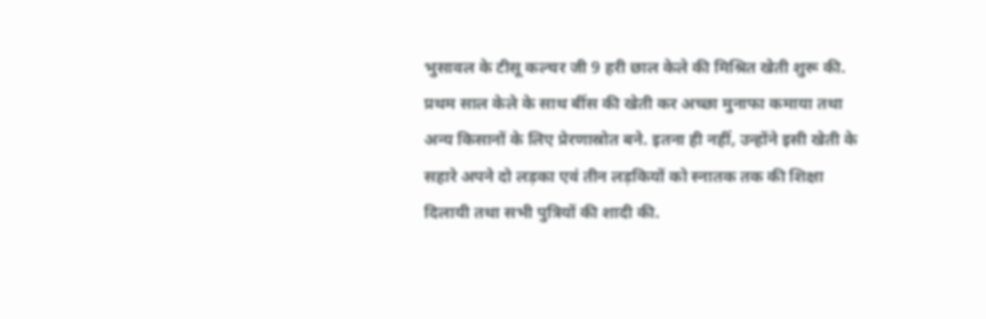भुसावल के टीसू कल्चर जी 9 हरी छाल केले की मिश्रित खेती शुरू की. प्रथम साल केले के साथ बींस की खेती कर अच्छा मुनाफा कमाया तथा अन्य किसानों के लिए प्रेरणास्रोत बने. इतना ही नहीं, उन्होंने इसी खेती के सहारे अपने दो लड़का एवं तीन लड़कियों को स्नातक तक की शिक्षा दिलायी तथा सभी पुत्रियों की शादी की.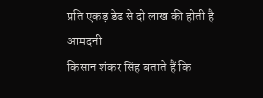प्रति एकड़ डेढ से दो लाख की होती है आमदनी
किसान शंकर सिंह बताते हैं कि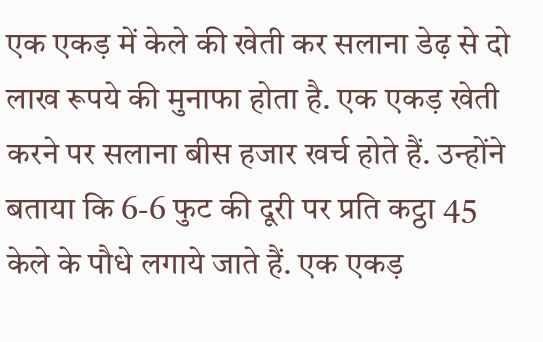एक एकड़ में केले की खेती कर सलाना डेढ़ से दो लाख रूपये की मुनाफा होता है. एक एकड़ खेती करने पर सलाना बीस हजार खर्च होते हैं. उन्होंने बताया कि 6-6 फुट की दूरी पर प्रति कट्ठा 45 केले के पौधे लगाये जाते हैं. एक एकड़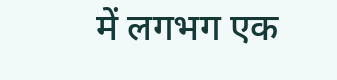में लगभग एक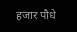हजार पौधे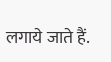लगाये जाते हैं.